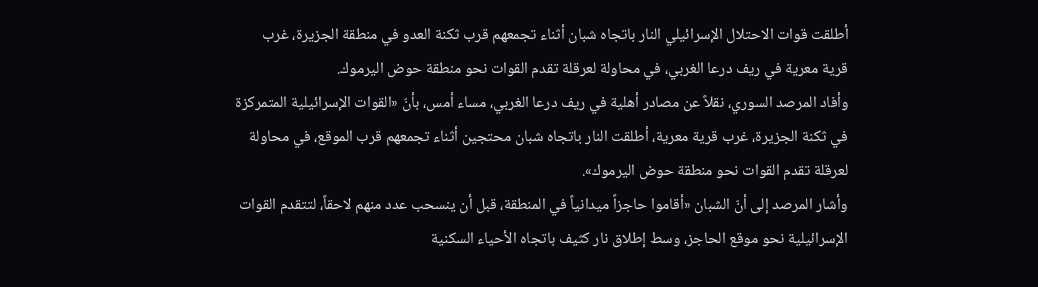أطلقت قوات الاحتلال الإسرائيلي النار باتجاه شبان أثناء تجمعهم قرب ثكنة العدو في منطقة الجزيرة، غرب قرية معرية في ريف درعا الغربي، في محاولة لعرقلة تقدم القوات نحو منطقة حوض اليرموك.
وأفاد المرصد السوري، نقلاً عن مصادر أهلية في ريف درعا الغربي، مساء أمس، بأنّ «القوات الإسرائيلية المتمركزة في ثكنة الجزيرة، غرب قرية معرية، أطلقت النار باتجاه شبان محتجين أثناء تجمعهم قرب الموقع، في محاولة لعرقلة تقدم القوات نحو منطقة حوض اليرموك».
وأشار المرصد إلى أنّ الشبان «أقاموا حاجزاً ميدانياً في المنطقة، قبل أن ينسحب عدد منهم لاحقاً، لتتقدم القوات الإسرائيلية نحو موقع الحاجز، وسط إطلاق نار كثيف باتجاه الأحياء السكنية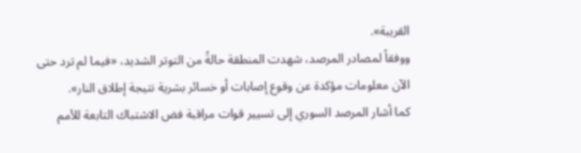القريبة».
ووفقاً لمصادر المرصد، شهدت المنطقة حالةً من التوتر الشديد، «فيما لم ترد حتى الآن معلومات مؤكدة عن وقوع إصابات أو خسائر بشرية نتيجة إطلاق النار».
كما أشار المرصد السوري إلى تسيير قوات مراقبة فض الاشتباك التابعة للأمم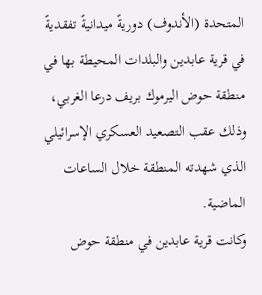المتحدة (الأندوف) دوريةً ميدانيةً تفقديةً في قرية عابدين والبلدات المحيطة بها في منطقة حوض اليرموك بريف درعا الغربي، وذلك عقب التصعيد العسكري الإسرائيلي الذي شهدته المنطقة خلال الساعات الماضية.
وكانت قرية عابدين في منطقة حوض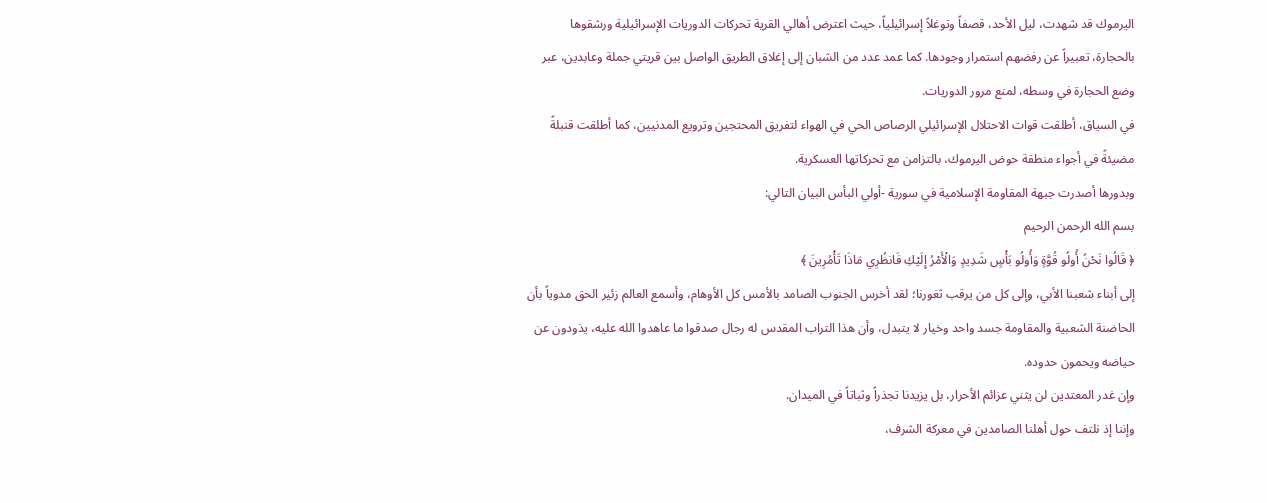اليرموك قد شهدت، ليل الأحد، قصفاً وتوغلاً إسرائيلياً، حيث اعترض أهالي القرية تحركات الدوريات الإسرائيلية ورشقوها بالحجارة، تعبيراً عن رفضهم استمرار وجودها. كما عمد عدد من الشبان إلى إغلاق الطريق الواصل بين قريتي جملة وعابدين، عبر وضع الحجارة في وسطه، لمنع مرور الدوريات.
في السياق، أطلقت قوات الاحتلال الإسرائيلي الرصاص الحي في الهواء لتفريق المحتجين وترويع المدنيين، كما أطلقت قنبلةً مضيئةً في أجواء منطقة حوض اليرموك، بالتزامن مع تحركاتها العسكرية.
وبدورها أصدرت جبهة المقاومة الإسلامية في سورية -أولي البأس البيان التالي:
بسم الله الرحمن الرحيم
﴿ قَالُوا نَحْنُ أُولُو قُوَّةٍ وَأُولُو بَأْسٍ شَدِيدٍ وَالْأَمْرُ إِلَيْكِ فَانظُرِي مَاذَا تَأْمُرِينَ ﴾
إلى أبناء شعبنا الأبي، وإلى كل من يرقب ثغورنا؛ لقد أخرس الجنوب الصامد بالأمس كل الأوهام، وأسمع العالم زئير الحق مدوياً بأن الحاضنة الشعبية والمقاومة جسد واحد وخيار لا يتبدل، وأن هذا التراب المقدس له رجال صدقوا ما عاهدوا الله عليه، يذودون عن حياضه ويحمون حدوده.
وإن غدر المعتدين لن يثني عزائم الأحرار، بل يزيدنا تجذراً وثباتاً في الميدان.
وإننا إذ نلتف حول أهلنا الصامدين في معركة الشرف،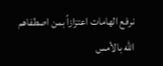نرفع الهامات اعتزازاً بمن اصطفاهم الله بالأمس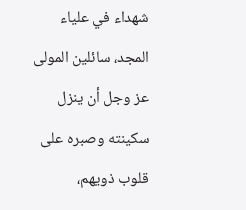شهداء في علياء المجد، سائلين المولى عز وجل أن ينزل سكينته وصبره على قلوب ذويهم،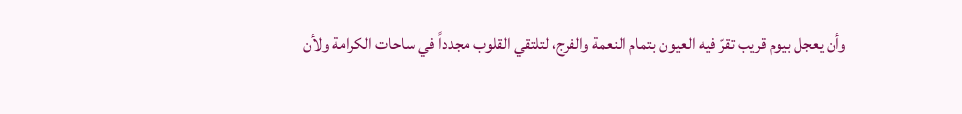وأن يعجل بيوم قريب تقرّ فيه العيون بتمام النعمة والفرج، لتلتقي القلوب مجدداً في ساحات الكرامة ولأن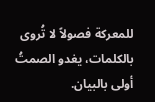للمعركة فصولاً لا تُروى بالكلمات، يغدو الصمتُ أولى بالبيان.